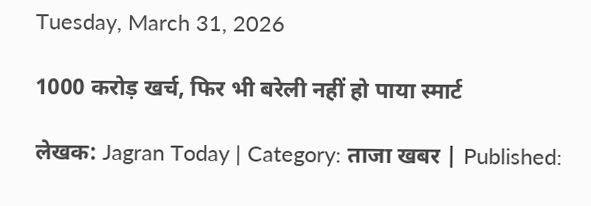Tuesday, March 31, 2026

1000 करोड़ खर्च, फिर भी बरेली नहीं हो पाया स्मार्ट

लेखक: Jagran Today | Category: ताजा खबर | Published: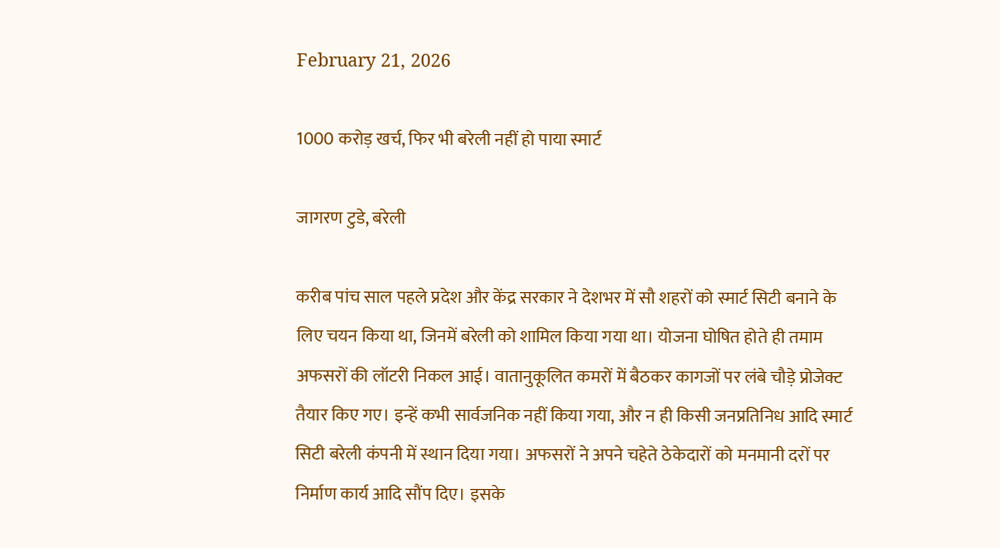February 21, 2026

1000 करोड़ खर्च, फिर भी बरेली नहीं हो पाया स्मार्ट

जागरण टुडे, बरेली

करीब पांच साल पहले प्रदेश और केंद्र सरकार ने देशभर में सौ शहरों को स्मार्ट सिटी बनाने के लिए चयन किया था, जिनमें बरेली को शामिल किया गया था। योजना घोषित होते ही तमाम अफसरों की लॉटरी निकल आई। वातानुकूलित कमरों में बैठकर कागजों पर लंबे चौड़े प्रोजेक्ट तैयार किए गए। इन्हें कभी सार्वजनिक नहीं किया गया, और न ही किसी जनप्रतिनिध आदि स्मार्ट सिटी बरेली कंपनी में स्थान दिया गया। अफसरों ने अपने चहेते ठेकेदारों को मनमानी दरों पर निर्माण कार्य आदि सौंप दिए। इसके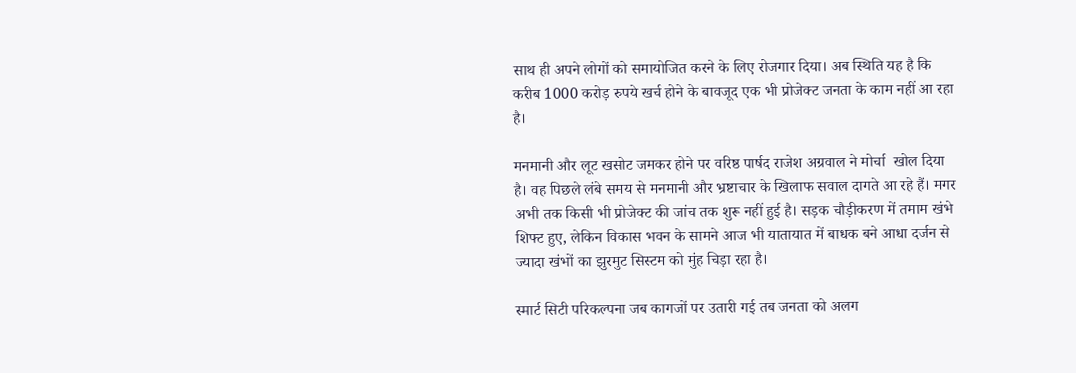साथ ही अपने लोगों को समायोजित करने के लिए रोजगार दिया। अब स्थिति यह है कि करीब 1000 करोड़ रुपये खर्च होने के बावजूद एक भी प्रोजेक्ट जनता के काम नहीं आ रहा है।

मनमानी और लूट खसोट जमकर होने पर वरिष्ठ पार्षद राजेश अग्रवाल ने मोर्चा  खोल दिया है। वह पिछले लंबे समय से मनमानी और भ्रष्टाचार के खिलाफ सवाल दागते आ रहे हैं। मगर अभी तक किसी भी प्रोजेक्ट की जांच तक शुरू नहीं हुई है। सड़क चौड़ीकरण में तमाम खंभे शिफ्ट हुए, लेकिन विकास भवन के सामने आज भी यातायात में बाधक बने आधा दर्जन से ज्यादा खंभों का झुरमुट सिस्टम को मुंह चिड़ा रहा है।

स्मार्ट सिटी परिकल्पना जब कागजों पर उतारी गई तब जनता को अलग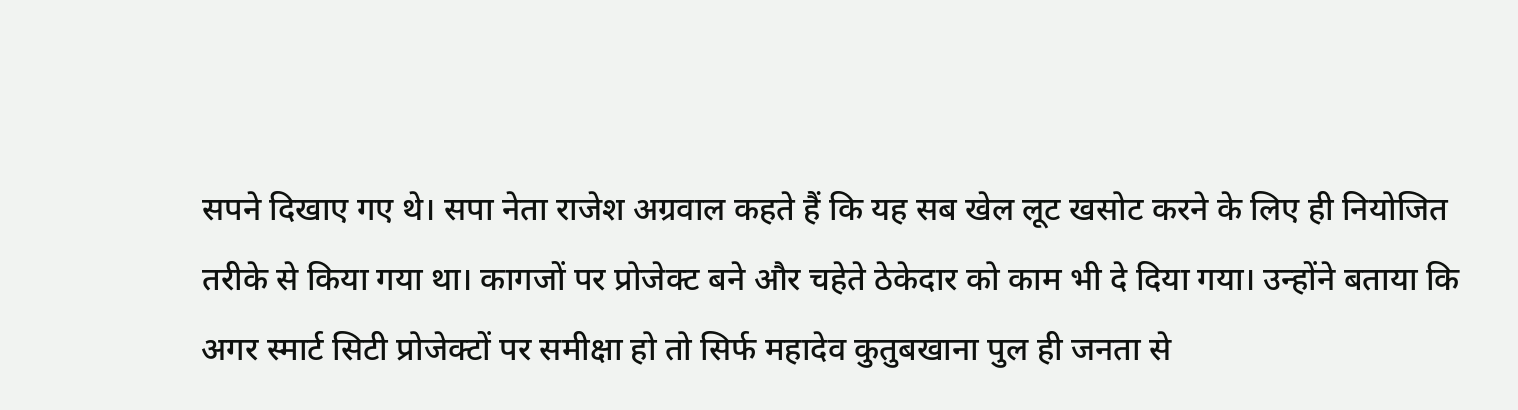सपने दिखाए गए थे। सपा नेता राजेश अग्रवाल कहते हैं कि यह सब खेल लूट खसोट करने के लिए ही नियोजित तरीके से किया गया था। कागजों पर प्रोजेक्ट बने और चहेते ठेकेदार को काम भी दे दिया गया। उन्होंने बताया कि अगर स्मार्ट सिटी प्रोजेक्टों पर समीक्षा हो तो सिर्फ महादेव कुतुबखाना पुल ही जनता से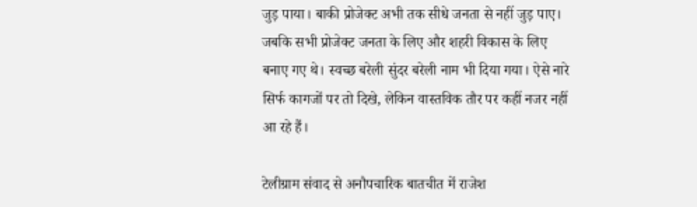जुड़ पाया। बाकी प्रोजेक्ट अभी तक सीधे जनता से नहीं जुड़ पाए। जबकि सभी प्रोजेक्ट जनता के लिए और शहरी विकास के लिए बनाए गए थे। स्वच्छ बरेली सुंदर बरेली नाम भी दिया गया। ऐसे नारे सिर्फ कागजों पर तो दिखे, लेकिन वास्तविक तौर पर कहीं नजर नहीं आ रहे हैं।

टेलीग्राम संवाद से अनौपचारिक बातचीत में राजेश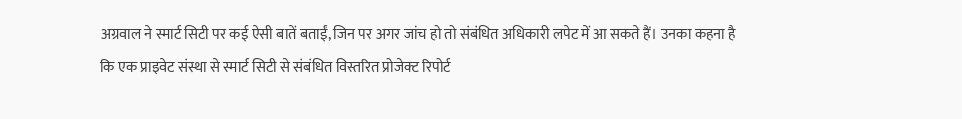अग्रवाल ने स्मार्ट सिटी पर कई ऐसी बातें बताईं, जिन पर अगर जांच हो तो संबंधित अधिकारी लपेट में आ सकते हैं। उनका कहना है कि एक प्राइवेट संस्था से स्मार्ट सिटी से संबंधित विस्तरित प्रोजेक्ट रिपोर्ट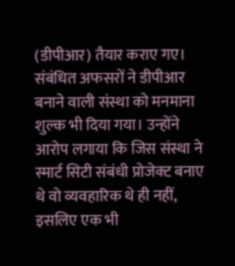(डीपीआर) तैयार कराए गए। संबंधित अफसरों ने डीपीआर बनाने वाली संस्था को मनमाना शुल्क भी दिया गया। उन्होंने आरोप लगाया कि जिस संस्था ने स्मार्ट सिटी संबंधी प्रोजेक्ट बनाए थे वो व्यवहारिक थे ही नहीं, इसलिए एक भी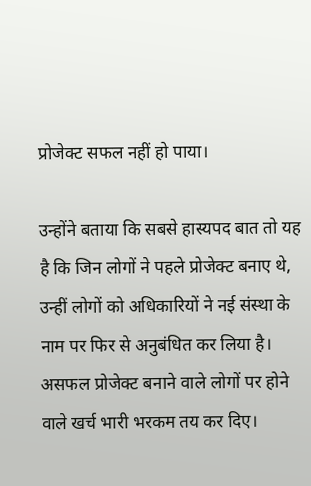प्रोजेक्ट सफल नहीं हो पाया।

उन्होंने बताया कि सबसे हास्यपद बात तो यह है कि जिन लोगों ने पहले प्रोजेक्ट बनाए थे, उन्हीं लोगों को अधिकारियों ने नई संस्था के नाम पर फिर से अनुबंधित कर लिया है। असफल प्रोजेक्ट बनाने वाले लोगों पर होने वाले खर्च भारी भरकम तय कर दिए।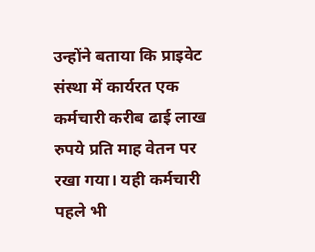उन्होंने बताया कि प्राइवेट संस्था में कार्यरत एक कर्मचारी करीब ढाई लाख रुपये प्रति माह वेतन पर रखा गया। यही कर्मचारी पहले भी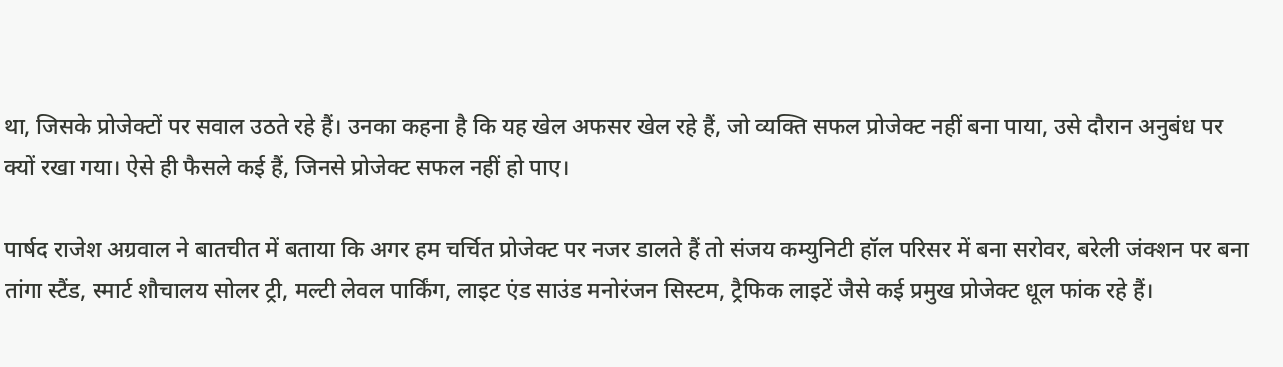था, जिसके प्रोजेक्टों पर सवाल उठते रहे हैं। उनका कहना है कि यह खेल अफसर खेल रहे हैं, जो व्यक्ति सफल प्रोजेक्ट नहीं बना पाया, उसे दौरान अनुबंध पर क्यों रखा गया। ऐसे ही फैसले कई हैं, जिनसे प्रोजेक्ट सफल नहीं हो पाए।

पार्षद राजेश अग्रवाल ने बातचीत में बताया कि अगर हम चर्चित प्रोजेक्ट पर नजर डालते हैं तो संजय कम्युनिटी हॉल परिसर में बना सरोवर, बरेली जंक्शन पर बना तांगा स्टैंड, स्मार्ट शौचालय सोलर ट्री, मल्टी लेवल पार्किंग, लाइट एंड साउंड मनोरंजन सिस्टम, ट्रैफिक लाइटें जैसे कई प्रमुख प्रोजेक्ट धूल फांक रहे हैं।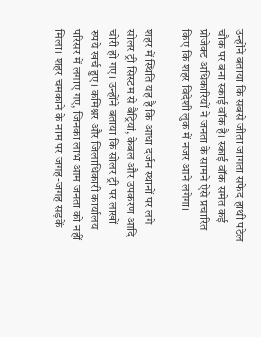उन्होंने बताया कि सबसे जीता जागता सफेद हाथी पटेल चौक पर बना स्काई वॉक है। स्काई वॉक समेत कई प्रोजेक्ट अधिकारियों ने जनता के सामने ऐसे प्रचारित किए कि शहर विदेशी लुक में नजर आने लगेगा।

शहर में स्थिति यह है कि आधा दर्जन स्थानों पर लगे सोलर ट्री सिस्टम से बैट्रियां, केबल और उपकरण आदि चोरी हो गए। उन्होंने बताया कि सोलर ट्री पर लाखों रुपये खर्च हुए। कमिश्नर और जिलाधिकारी कार्यालय परिसर में लगाए गए, जिनका लाभ आम जनता को नहीं मिला। शहर चमकाने के नाम पर जगह-जगह सड़कें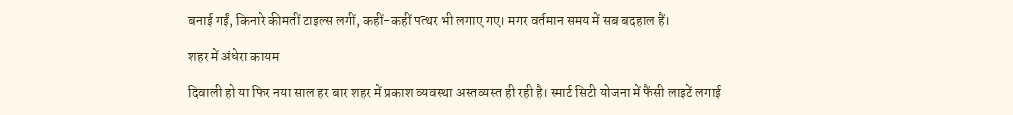बनाई गईं, किनारे कीमतीं टाइल्स लगीं, कहीं-कहीं पत्थर भी लगाए गए। मगर वर्तमान समय में सब बदहाल हैं।

शहर में अंधेरा कायम

दिवाली हो या फिर नया साल हर बार शहर में प्रकाश व्यवस्था अस्तव्यस्त ही रही है। स्मार्ट सिटी योजना में फैंसी लाइटें लगाई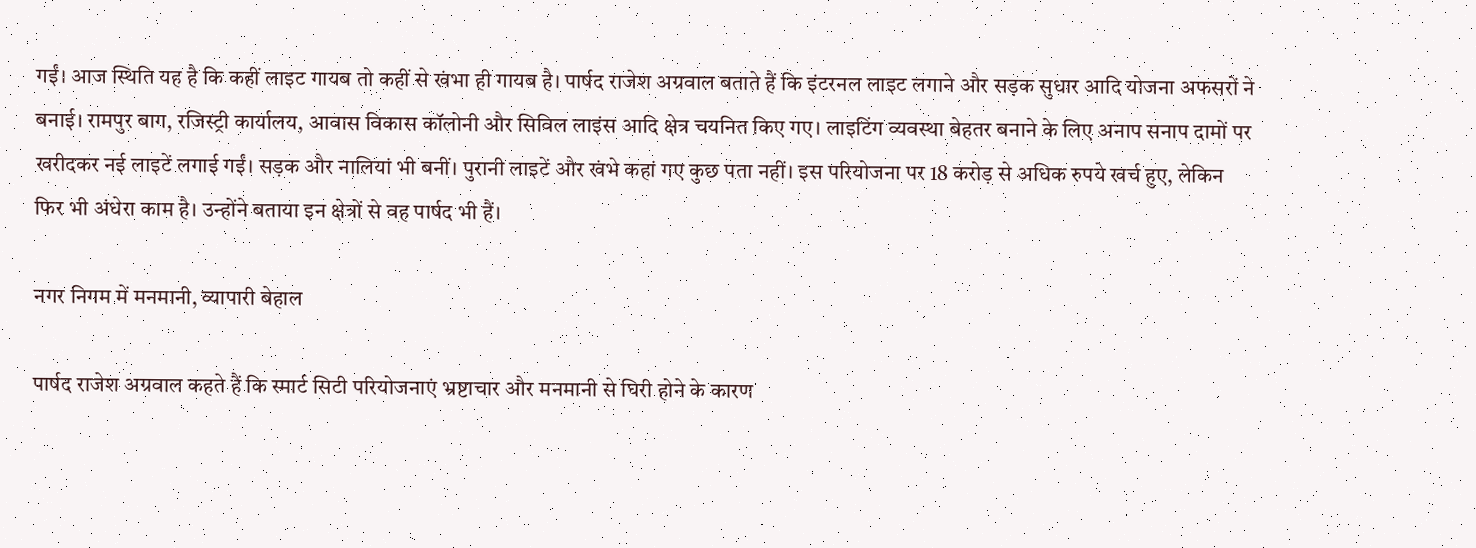गईं। आज स्थिति यह है कि कहीं लाइट गायब तो कहीं से खंभा ही गायब है। पार्षद राजेश अग्रवाल बताते हैं कि इंटरनल लाइट लगाने और सड़क सुधार आदि योजना अफसरों ने बनाई। रामपुर बाग, रजिस्ट्री कार्यालय, आवास विकास कॉलोनी और सिविल लाइंस आदि क्षेत्र चयनित किए गए। लाइटिंग व्यवस्था बेहतर बनाने के लिए अनाप सनाप दामों पर खरीदकर नई लाइटें लगाई गईं। सड़क और नालियां भी बनीं। पुरानी लाइटें और खंभे कहां गए कुछ पता नहीं। इस परियोजना पर 18 करोड़ से अधिक रुपये खर्च हुए, लेकिन फिर भी अंधेरा काम है। उन्होंने बताया इन क्षेत्रों से वह पार्षद भी हैं।

नगर निगम में मनमानी, व्यापारी बेहाल

पार्षद राजेश अग्रवाल कहते हैं कि स्मार्ट सिटी परियोजनाएं भ्रष्टाचार और मनमानी से घिरी होने के कारण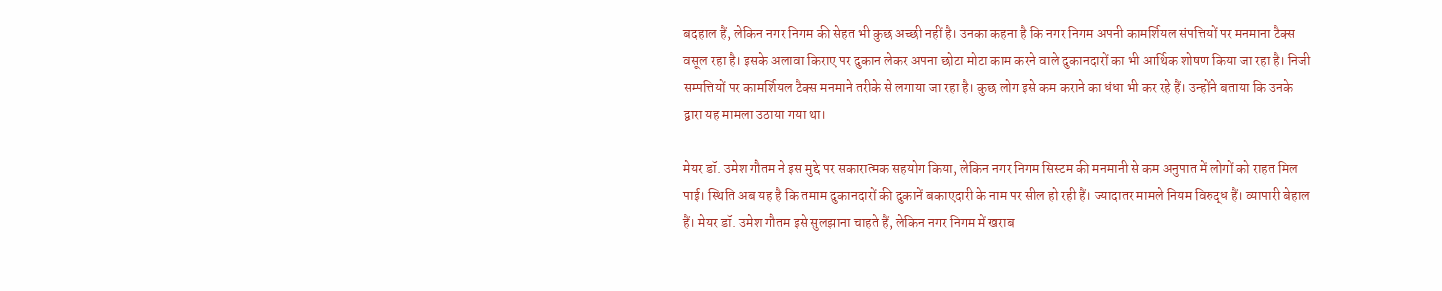बदहाल हैं, लेकिन नगर निगम की सेहत भी कुछ अच्छी नहीं है। उनका कहना है कि नगर निगम अपनी कामर्शियल संपत्तियों पर मनमाना टैक्स वसूल रहा है। इसके अलावा किराए पर दुकान लेकर अपना छोटा मोटा काम करने वाले दुकानदारों का भी आर्थिक शोषण किया जा रहा है। निजी सम्पत्तियों पर कामर्शियल टैक्स मनमाने तरीके से लगाया जा रहा है। कुछ लोग इसे कम कराने का धंधा भी कर रहे हैं। उन्होंने बताया कि उनके द्वारा यह मामला उठाया गया था।

मेयर डॉ. उमेश गौतम ने इस मुद्दे पर सकारात्मक सहयोग किया, लेकिन नगर निगम सिस्टम की मनमानी से कम अनुपात में लोगों को राहत मिल पाई। स्थिति अब यह है कि तमाम दुकानदारों की दुकानें बकाएदारी के नाम पर सील हो रही हैं। ज्यादातर मामले नियम विरुद्ध हैं। व्यापारी बेहाल हैं। मेयर डॉ. उमेश गौतम इसे सुलझाना चाहते हैं, लेकिन नगर निगम में खराब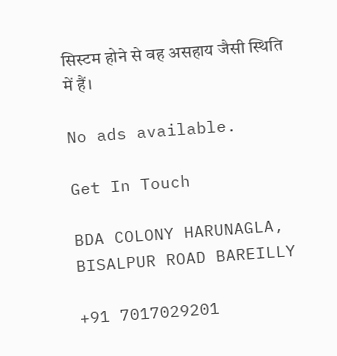सिस्टम होने से वह असहाय जैसी स्थिति में हैं।

No ads available.

Get In Touch

BDA COLONY HARUNAGLA, BISALPUR ROAD BAREILLY

+91 7017029201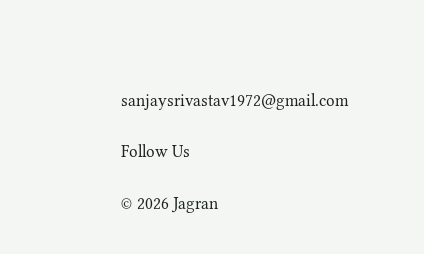sanjaysrivastav1972@gmail.com

Follow Us

© 2026 Jagran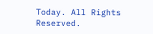Today. All Rights Reserved.